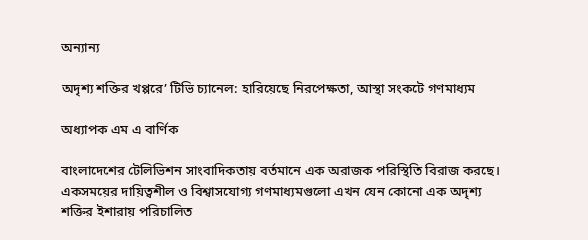অন্যান্য

অদৃশ্য শক্তির খপ্পরে’ টিভি চ্যানেল: হারিয়েছে নিরপেক্ষতা, আস্থা সংকটে গণমাধ্যম

অধ্যাপক এম এ বার্ণিক

বাংলাদেশের টেলিভিশন সাংবাদিকতায় বর্তমানে এক অরাজক পরিস্থিতি বিরাজ করছে। একসময়ের দায়িত্বশীল ও বিশ্বাসযোগ্য গণমাধ্যমগুলো এখন যেন কোনো এক অদৃশ্য শক্তির ইশারায় পরিচালিত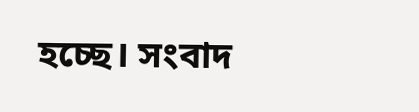হচ্ছে। সংবাদ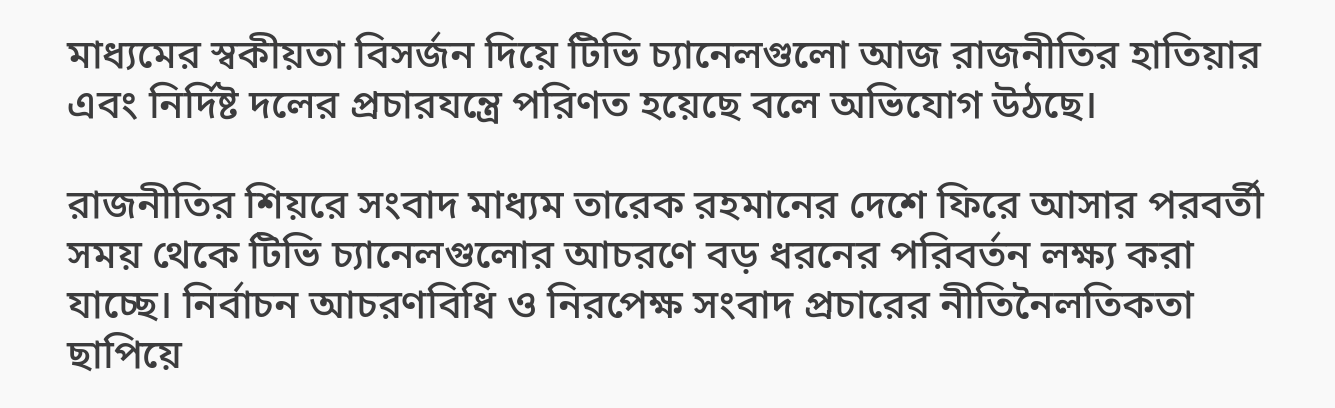মাধ্যমের স্বকীয়তা বিসর্জন দিয়ে টিভি চ্যানেলগুলো আজ রাজনীতির হাতিয়ার এবং নির্দিষ্ট দলের প্রচারযন্ত্রে পরিণত হয়েছে বলে অভিযোগ উঠছে।

রাজনীতির শিয়রে সংবাদ মাধ্যম তারেক রহমানের দেশে ফিরে আসার পরবর্তী সময় থেকে টিভি চ্যানেলগুলোর আচরণে বড় ধরনের পরিবর্তন লক্ষ্য করা যাচ্ছে। নির্বাচন আচরণবিধি ও নিরপেক্ষ সংবাদ প্রচারের নীতিনৈলতিকতা ছাপিয়ে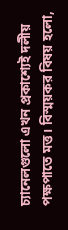চ্যানেলগুলো এখন প্রকাশ্যেই দলীয় পক্ষপাতে মত্ত। বিস্ময়কর বিষয় হলো,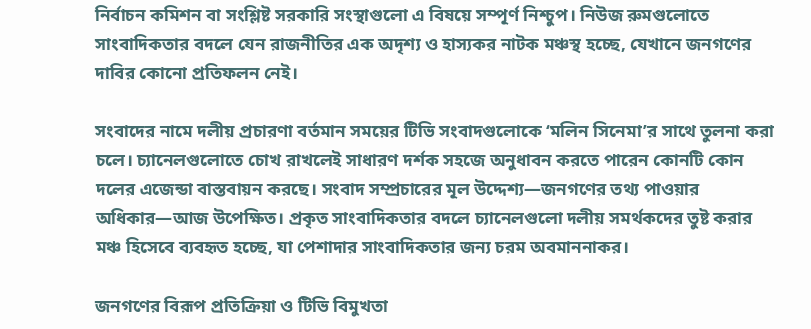নির্বাচন কমিশন বা সংশ্লিষ্ট সরকারি সংস্থাগুলো এ বিষয়ে সম্পূর্ণ নিশ্চুপ। নিউজ রুমগুলোতে সাংবাদিকতার বদলে যেন রাজনীতির এক অদৃশ্য ও হাস্যকর নাটক মঞ্চস্থ হচ্ছে, যেখানে জনগণের দাবির কোনো প্রতিফলন নেই।

সংবাদের নামে দলীয় প্রচারণা বর্তমান সময়ের টিভি সংবাদগুলোকে ‘মলিন সিনেমা’র সাথে তুলনা করা চলে। চ্যানেলগুলোতে চোখ রাখলেই সাধারণ দর্শক সহজে অনুধাবন করতে পারেন কোনটি কোন দলের এজেন্ডা বাস্তবায়ন করছে। সংবাদ সম্প্রচারের মূল উদ্দেশ্য—জনগণের তথ্য পাওয়ার অধিকার—আজ উপেক্ষিত। প্রকৃত সাংবাদিকতার বদলে চ্যানেলগুলো দলীয় সমর্থকদের তুষ্ট করার মঞ্চ হিসেবে ব্যবহৃত হচ্ছে, যা পেশাদার সাংবাদিকতার জন্য চরম অবমাননাকর।

জনগণের বিরূপ প্রতিক্রিয়া ও টিভি বিমুখতা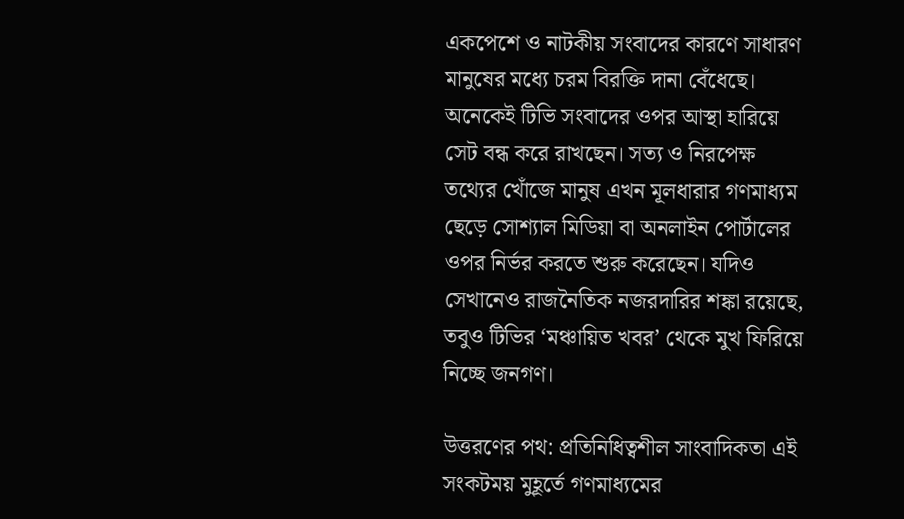একপেশে ও নাটকীয় সংবাদের কারণে সাধারণ মানুষের মধ্যে চরম বিরক্তি দানা বেঁধেছে। অনেকেই টিভি সংবাদের ওপর আস্থা হারিয়ে সেট বন্ধ করে রাখছেন। সত্য ও নিরপেক্ষ তথ্যের খোঁজে মানুষ এখন মূলধারার গণমাধ্যম ছেড়ে সোশ্যাল মিডিয়া বা অনলাইন পোর্টালের ওপর নির্ভর করতে শুরু করেছেন। যদিও সেখানেও রাজনৈতিক নজরদারির শঙ্কা রয়েছে, তবুও টিভির ‘মঞ্চায়িত খবর’ থেকে মুখ ফিরিয়ে নিচ্ছে জনগণ।

উত্তরণের পথ: প্রতিনিধিত্বশীল সাংবাদিকতা এই সংকটময় মুহূর্তে গণমাধ্যমের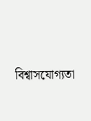বিশ্বাসযোগ্যতা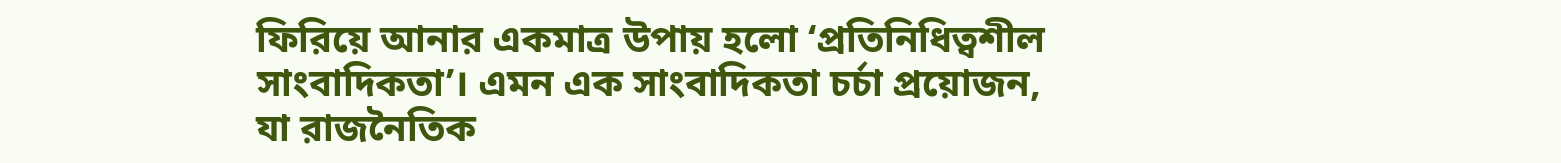ফিরিয়ে আনার একমাত্র উপায় হলো ‘প্রতিনিধিত্বশীল সাংবাদিকতা’। এমন এক সাংবাদিকতা চর্চা প্রয়োজন, যা রাজনৈতিক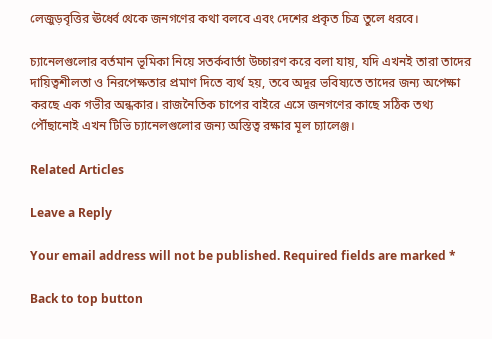লেজুড়বৃত্তির ঊর্ধ্বে থেকে জনগণের কথা বলবে এবং দেশের প্রকৃত চিত্র তুলে ধরবে।

চ্যানেলগুলোর বর্তমান ভূমিকা নিয়ে সতর্কবার্তা উচ্চারণ করে বলা যায়, যদি এখনই তারা তাদের দায়িত্বশীলতা ও নিরপেক্ষতার প্রমাণ দিতে ব্যর্থ হয়, তবে অদূর ভবিষ্যতে তাদের জন্য অপেক্ষা করছে এক গভীর অন্ধকার। রাজনৈতিক চাপের বাইরে এসে জনগণের কাছে সঠিক তথ্য পৌঁছানোই এখন টিভি চ্যানেলগুলোর জন্য অস্তিত্ব রক্ষার মূল চ্যালেঞ্জ।

Related Articles

Leave a Reply

Your email address will not be published. Required fields are marked *

Back to top button